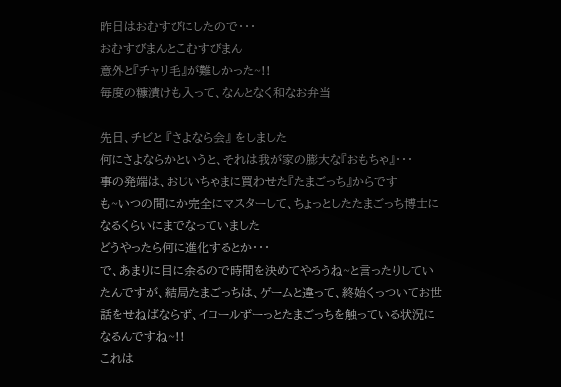昨日はおむすびにしたので・・・
おむすびまんとこむすびまん
意外と『チャリ毛』が難しかった~!!
毎度の糠漬けも入って、なんとなく和なお弁当

先日、チビと 『さよなら会』 をしました
何にさよならかというと、それは我が家の膨大な『おもちゃ』・・・
事の発端は、おじいちゃまに買わせた『たまごっち』からです
も~いつの間にか完全にマスターして、ちょっとしたたまごっち博士になるくらいにまでなっていました
どうやったら何に進化するとか・・・
で、あまりに目に余るので時間を決めてやろうね~と言ったりしていたんですが、結局たまごっちは、ゲームと違って、終始くっついてお世話をせねばならず、イコールずーっとたまごっちを触っている状況になるんですね~!!
これは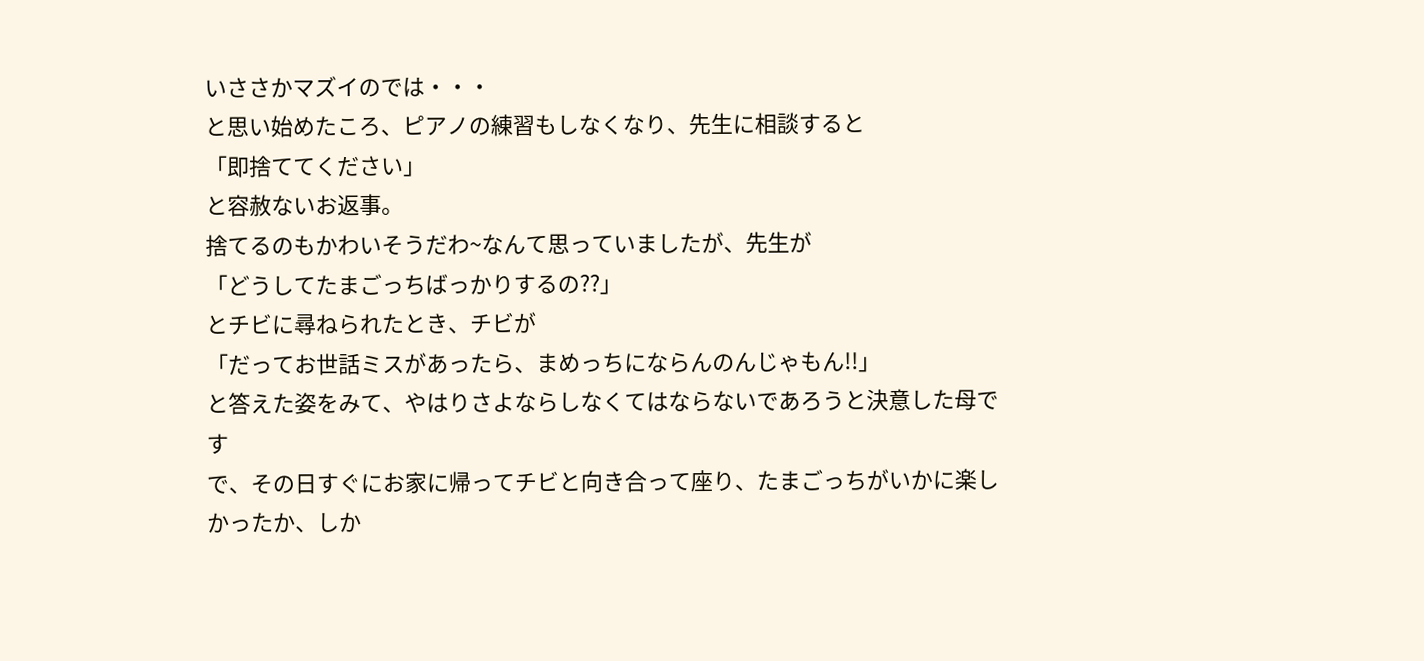いささかマズイのでは・・・
と思い始めたころ、ピアノの練習もしなくなり、先生に相談すると
「即捨ててください」
と容赦ないお返事。
捨てるのもかわいそうだわ~なんて思っていましたが、先生が
「どうしてたまごっちばっかりするの??」
とチビに尋ねられたとき、チビが
「だってお世話ミスがあったら、まめっちにならんのんじゃもん!!」
と答えた姿をみて、やはりさよならしなくてはならないであろうと決意した母です
で、その日すぐにお家に帰ってチビと向き合って座り、たまごっちがいかに楽しかったか、しか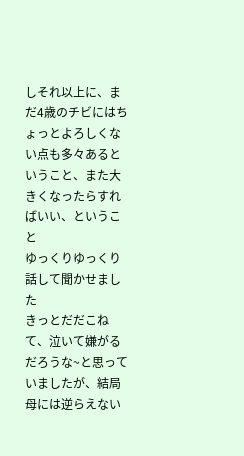しそれ以上に、まだ4歳のチビにはちょっとよろしくない点も多々あるということ、また大きくなったらすればいい、ということ
ゆっくりゆっくり話して聞かせました
きっとだだこねて、泣いて嫌がるだろうな~と思っていましたが、結局母には逆らえない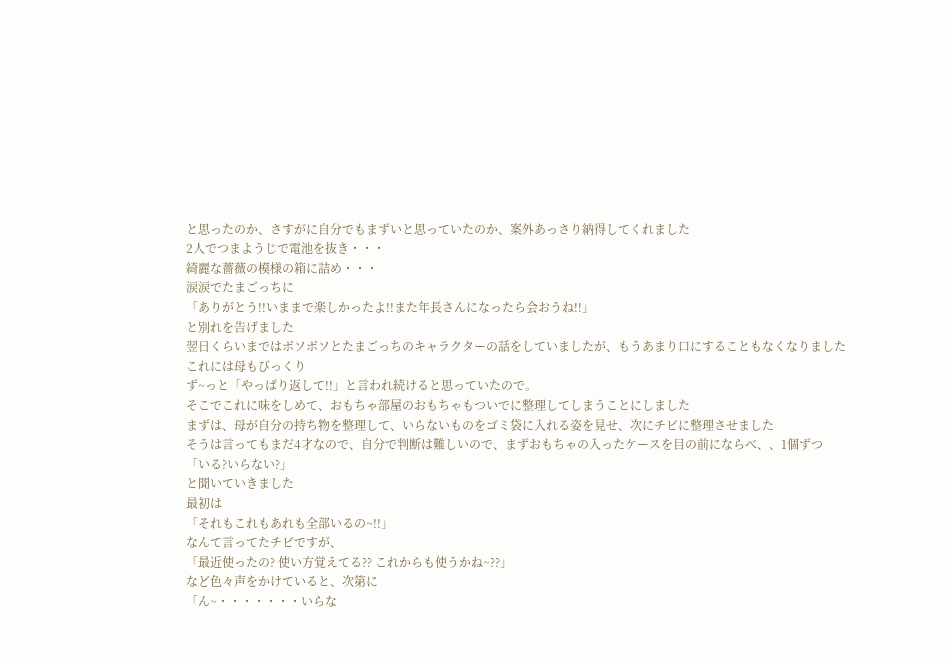と思ったのか、さすがに自分でもまずいと思っていたのか、案外あっさり納得してくれました
2人でつまようじで電池を抜き・・・
綺麗な薔薇の模様の箱に詰め・・・
涙涙でたまごっちに
「ありがとう!!いままで楽しかったよ!!また年長さんになったら会おうね!!」
と別れを告げました
翌日くらいまではボソボソとたまごっちのキャラクターの話をしていましたが、もうあまり口にすることもなくなりました
これには母もびっくり
ず~っと「やっぱり返して!!」と言われ続けると思っていたので。
そこでこれに味をしめて、おもちゃ部屋のおもちゃもついでに整理してしまうことにしました
まずは、母が自分の持ち物を整理して、いらないものをゴミ袋に入れる姿を見せ、次にチビに整理させました
そうは言ってもまだ4才なので、自分で判断は難しいので、まずおもちゃの入ったケースを目の前にならべ、、1個ずつ
「いる?いらない?」
と聞いていきました
最初は
「それもこれもあれも全部いるの~!!」
なんて言ってたチビですが、
「最近使ったの? 使い方覚えてる?? これからも使うかね~??」
など色々声をかけていると、次第に
「ん~・・・・・・・いらな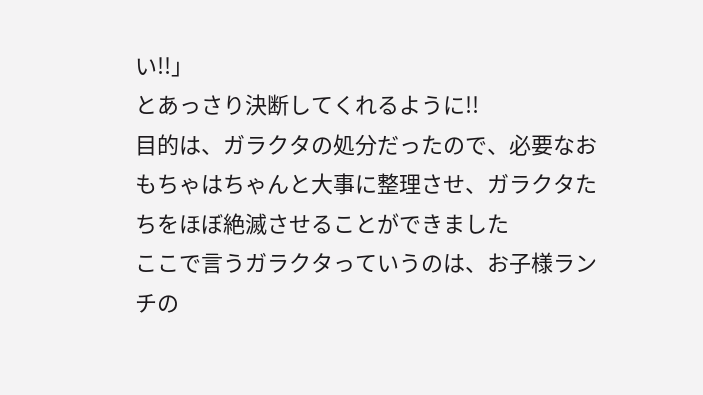い!!」
とあっさり決断してくれるように!!
目的は、ガラクタの処分だったので、必要なおもちゃはちゃんと大事に整理させ、ガラクタたちをほぼ絶滅させることができました
ここで言うガラクタっていうのは、お子様ランチの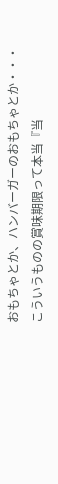おもちゃとか、ハンバーガーのおもちゃとか・・・
こういうものの賞味期限って本当『当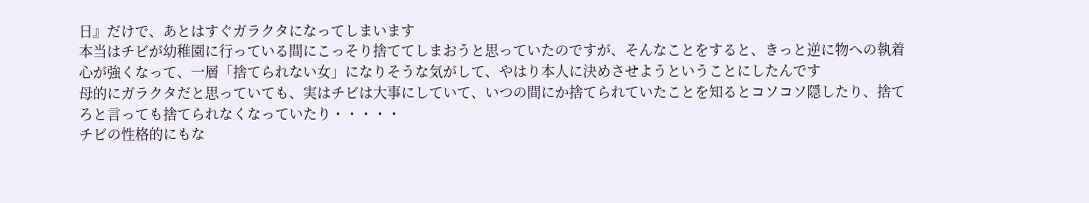日』だけで、あとはすぐガラクタになってしまいます
本当はチビが幼稚園に行っている間にこっそり捨ててしまおうと思っていたのですが、そんなことをすると、きっと逆に物への執着心が強くなって、一層「捨てられない女」になりそうな気がして、やはり本人に決めさせようということにしたんです
母的にガラクタだと思っていても、実はチビは大事にしていて、いつの間にか捨てられていたことを知るとコソコソ隠したり、捨てろと言っても捨てられなくなっていたり・・・・・
チビの性格的にもな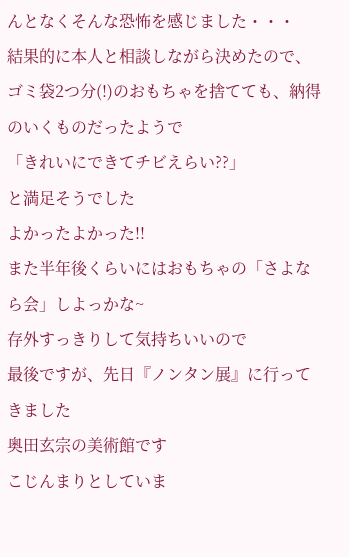んとなくそんな恐怖を感じました・・・
結果的に本人と相談しながら決めたので、ゴミ袋2つ分(!)のおもちゃを捨てても、納得のいくものだったようで
「きれいにできてチビえらい??」
と満足そうでした
よかったよかった!!
また半年後くらいにはおもちゃの「さよなら会」しよっかな~
存外すっきりして気持ちいいので
最後ですが、先日『ノンタン展』に行ってきました
奥田玄宗の美術館です
こじんまりとしていま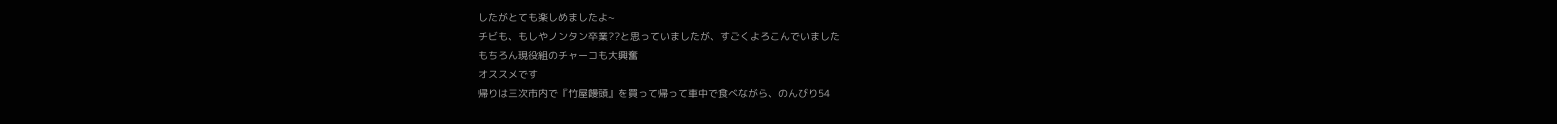したがとても楽しめましたよ~
チビも、もしやノンタン卒業??と思っていましたが、すごくよろこんでいました
もちろん現役組のチャーコも大興奮
オススメです
帰りは三次市内で『竹屋饅頭』を買って帰って車中で食べながら、のんびり54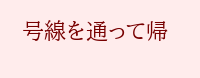号線を通って帰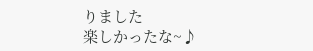りました
楽しかったな~♪